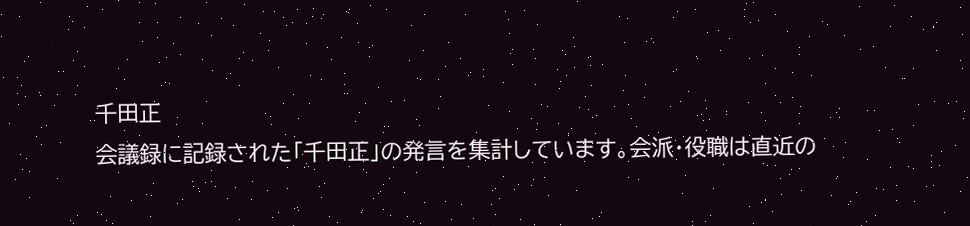千田正
会議録に記録された「千田正」の発言を集計しています。会派・役職は直近の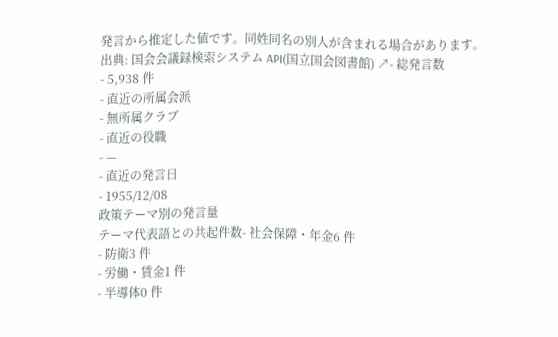発言から推定した値です。同姓同名の別人が含まれる場合があります。
出典: 国会会議録検索システム API(国立国会図書館) ↗- 総発言数
- 5,938 件
- 直近の所属会派
- 無所属クラブ
- 直近の役職
- —
- 直近の発言日
- 1955/12/08
政策テーマ別の発言量
テーマ代表語との共起件数- 社会保障・年金6 件
- 防衛3 件
- 労働・賃金1 件
- 半導体0 件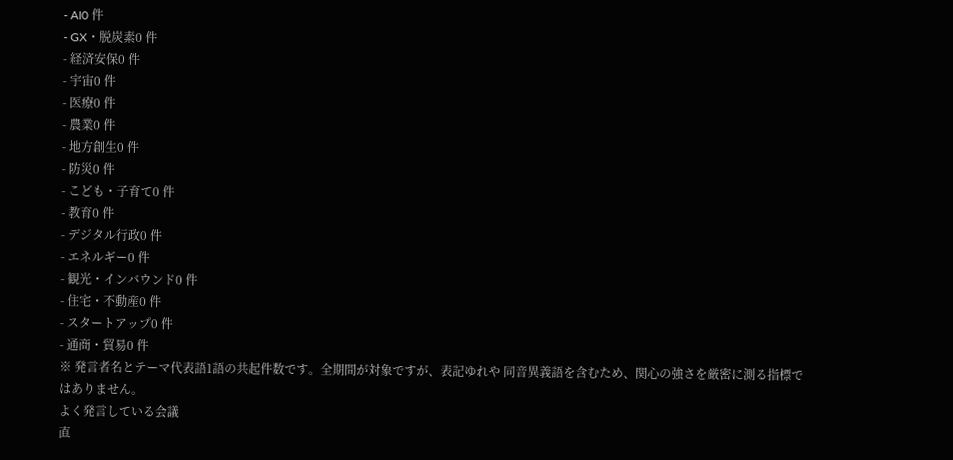- AI0 件
- GX・脱炭素0 件
- 経済安保0 件
- 宇宙0 件
- 医療0 件
- 農業0 件
- 地方創生0 件
- 防災0 件
- こども・子育て0 件
- 教育0 件
- デジタル行政0 件
- エネルギー0 件
- 観光・インバウンド0 件
- 住宅・不動産0 件
- スタートアップ0 件
- 通商・貿易0 件
※ 発言者名とテーマ代表語1語の共起件数です。全期間が対象ですが、表記ゆれや 同音異義語を含むため、関心の強さを厳密に測る指標ではありません。
よく発言している会議
直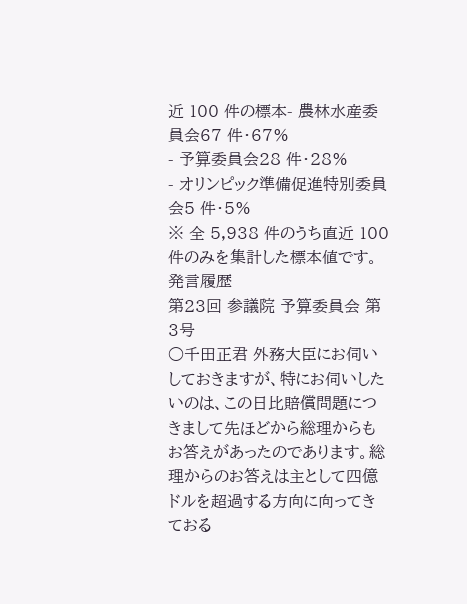近 100 件の標本- 農林水産委員会67 件・67%
- 予算委員会28 件・28%
- オリンピック準備促進特別委員会5 件・5%
※ 全 5,938 件のうち直近 100 件のみを集計した標本値です。
発言履歴
第23回 参議院 予算委員会 第3号
○千田正君 外務大臣にお伺いしておきますが、特にお伺いしたいのは、この日比賠償問題につきまして先ほどから総理からもお答えがあったのであります。総理からのお答えは主として四億ドルを超過する方向に向ってきておる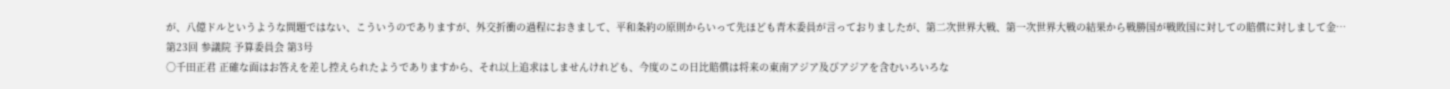が、八億ドルというような問題ではない、こういうのでありますが、外交折衝の過程におきまして、平和条約の原則からいって先ほども青木委員が言っておりましたが、第二次世界大戦、第一次世界大戦の結果から戦勝国が戦敗国に対しての賠償に対しまして金…
第23回 参議院 予算委員会 第3号
○千田正君 正確な面はお答えを差し控えられたようでありますから、それ以上追求はしませんけれども、今度のこの日比賠償は将来の東南アジア及びアジアを含むいろいろな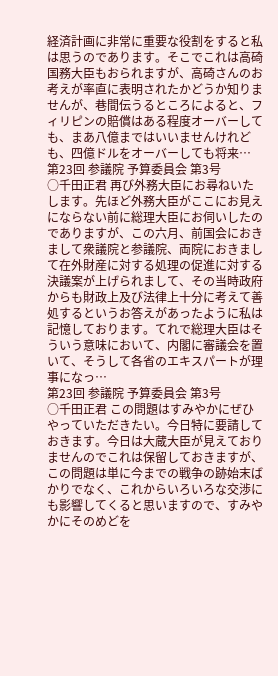経済計画に非常に重要な役割をすると私は思うのであります。そこでこれは高碕国務大臣もおられますが、高碕さんのお考えが率直に表明されたかどうか知りませんが、巷間伝うるところによると、フィリピンの賠償はある程度オーバーしても、まあ八億まではいいませんけれども、四億ドルをオーバーしても将来…
第23回 参議院 予算委員会 第3号
○千田正君 再び外務大臣にお尋ねいたします。先ほど外務大臣がここにお見えにならない前に総理大臣にお伺いしたのでありますが、この六月、前国会におきまして衆議院と参議院、両院におきまして在外財産に対する処理の促進に対する決議案が上げられまして、その当時政府からも財政上及び法律上十分に考えて善処するというお答えがあったように私は記憶しております。てれで総理大臣はそういう意味において、内閣に審議会を置いて、そうして各省のエキスパートが理事になっ…
第23回 参議院 予算委員会 第3号
○千田正君 この問題はすみやかにぜひやっていただきたい。今日特に要請しておきます。今日は大蔵大臣が見えておりませんのでこれは保留しておきますが、この問題は単に今までの戦争の跡始末ばかりでなく、これからいろいろな交渉にも影響してくると思いますので、すみやかにそのめどを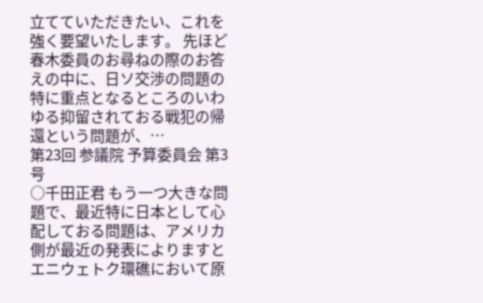立てていただきたい、これを強く要望いたします。 先ほど春木委員のお尋ねの際のお答えの中に、日ソ交渉の問題の特に重点となるところのいわゆる抑留されておる戦犯の帰還という問題が、…
第23回 参議院 予算委員会 第3号
○千田正君 もう一つ大きな問題で、最近特に日本として心配しておる問題は、アメリカ側が最近の発表によりますとエニウェトク環礁において原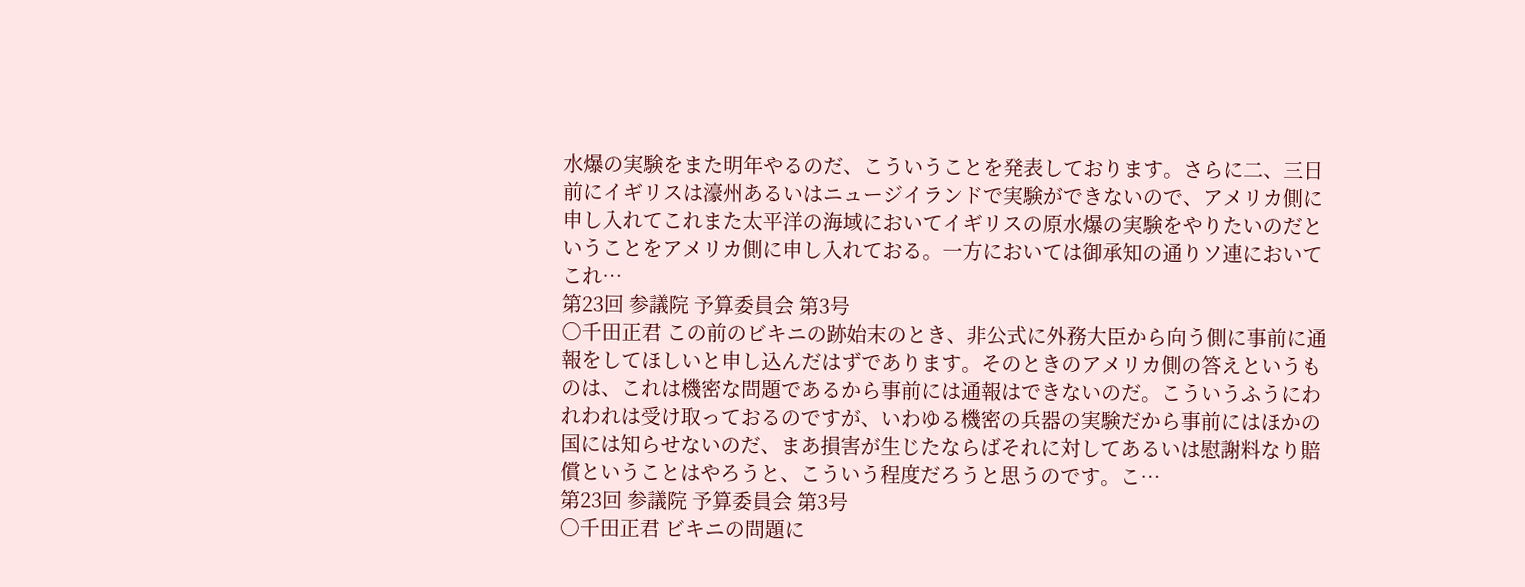水爆の実験をまた明年やるのだ、こういうことを発表しております。さらに二、三日前にイギリスは濠州あるいはニュージイランドで実験ができないので、アメリカ側に申し入れてこれまた太平洋の海域においてイギリスの原水爆の実験をやりたいのだということをアメリカ側に申し入れておる。一方においては御承知の通りソ連においてこれ…
第23回 参議院 予算委員会 第3号
○千田正君 この前のビキニの跡始末のとき、非公式に外務大臣から向う側に事前に通報をしてほしいと申し込んだはずであります。そのときのアメリカ側の答えというものは、これは機密な問題であるから事前には通報はできないのだ。こういうふうにわれわれは受け取っておるのですが、いわゆる機密の兵器の実験だから事前にはほかの国には知らせないのだ、まあ損害が生じたならばそれに対してあるいは慰謝料なり賠償ということはやろうと、こういう程度だろうと思うのです。こ…
第23回 参議院 予算委員会 第3号
○千田正君 ビキニの問題に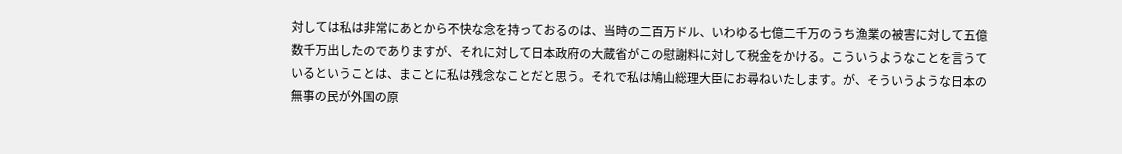対しては私は非常にあとから不快な念を持っておるのは、当時の二百万ドル、いわゆる七億二千万のうち漁業の被害に対して五億数千万出したのでありますが、それに対して日本政府の大蔵省がこの慰謝料に対して税金をかける。こういうようなことを言うているということは、まことに私は残念なことだと思う。それで私は鳩山総理大臣にお尋ねいたします。が、そういうような日本の無事の民が外国の原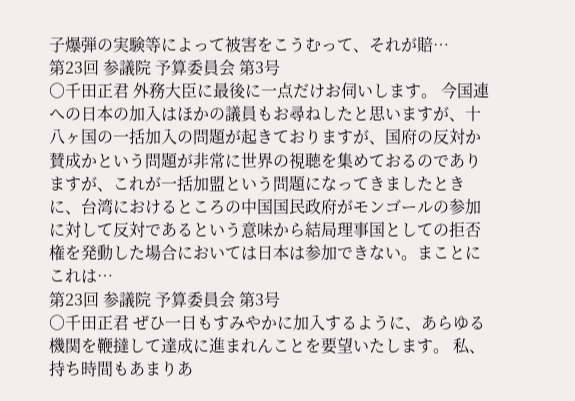子爆弾の実験等によって被害をこうむって、それが賠…
第23回 参議院 予算委員会 第3号
○千田正君 外務大臣に最後に一点だけお伺いします。 今国連への日本の加入はほかの議員もお尋ねしたと思いますが、十八ヶ国の一括加入の問題が起きておりますが、国府の反対か賛成かという問題が非常に世界の視聴を集めておるのでありますが、これが一括加盟という問題になってきましたときに、台湾におけるところの中国国民政府がモンゴールの参加に対して反対であるという意味から結局理事国としての拒否権を発動した場合においては日本は参加できない。まことにこれは…
第23回 参議院 予算委員会 第3号
○千田正君 ぜひ一日もすみやかに加入するように、あらゆる機関を鞭撻して達成に進まれんことを要望いたします。 私、持ち時間もあまりあ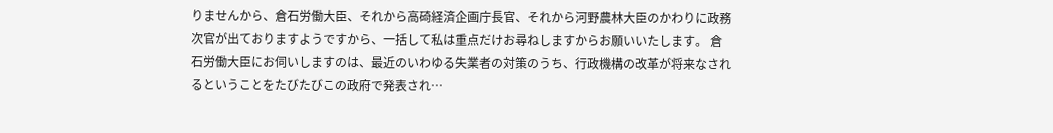りませんから、倉石労働大臣、それから高碕経済企画庁長官、それから河野農林大臣のかわりに政務次官が出ておりますようですから、一括して私は重点だけお尋ねしますからお願いいたします。 倉石労働大臣にお伺いしますのは、最近のいわゆる失業者の対策のうち、行政機構の改革が将来なされるということをたびたびこの政府で発表され…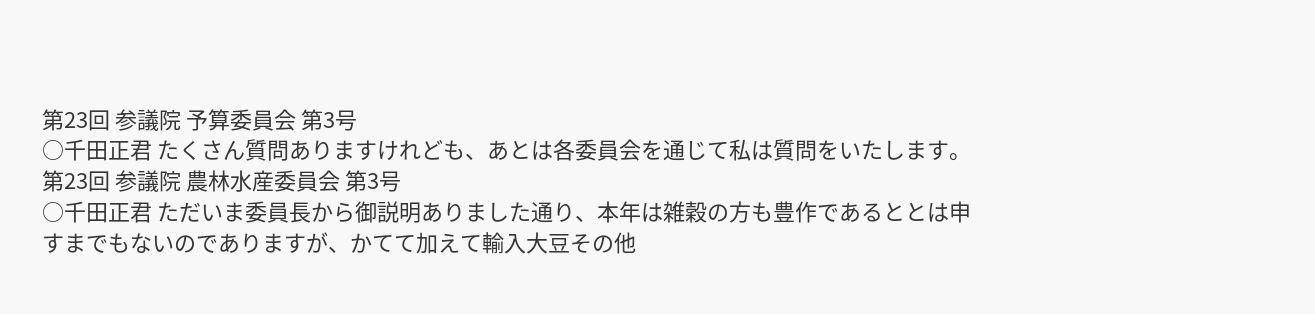第23回 参議院 予算委員会 第3号
○千田正君 たくさん質問ありますけれども、あとは各委員会を通じて私は質問をいたします。
第23回 参議院 農林水産委員会 第3号
○千田正君 ただいま委員長から御説明ありました通り、本年は雑穀の方も豊作であるととは申すまでもないのでありますが、かてて加えて輸入大豆その他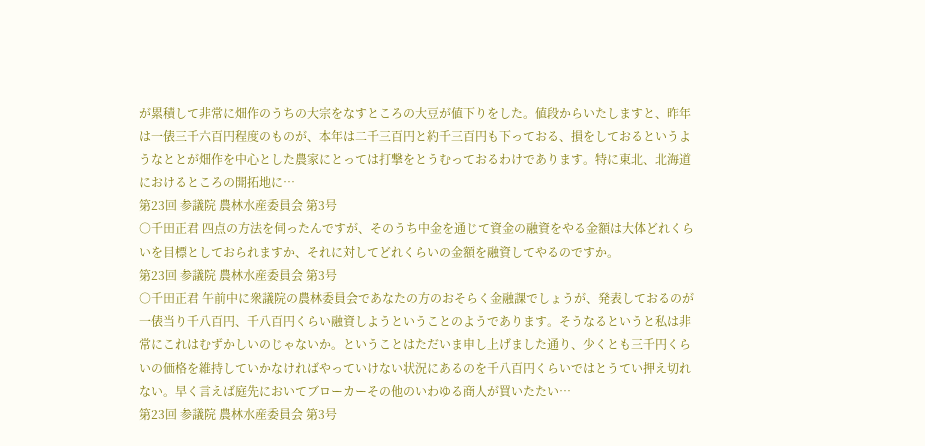が累積して非常に畑作のうちの大宗をなすところの大豆が値下りをした。値段からいたしますと、昨年は一俵三千六百円程度のものが、本年は二千三百円と約千三百円も下っておる、損をしておるというようなととが畑作を中心とした農家にとっては打撃をとうむっておるわけであります。特に東北、北海道におけるところの開拓地に…
第23回 参議院 農林水産委員会 第3号
○千田正君 四点の方法を伺ったんですが、そのうち中金を通じて資金の融資をやる金額は大体どれくらいを目標としておられますか、それに対してどれくらいの金額を融資してやるのですか。
第23回 参議院 農林水産委員会 第3号
○千田正君 午前中に衆議院の農林委員会であなたの方のおそらく金融課でしょうが、発表しておるのが一俵当り千八百円、千八百円くらい融資しようということのようであります。そうなるというと私は非常にこれはむずかしいのじゃないか。ということはただいま申し上げました通り、少くとも三千円くらいの価格を維持していかなければやっていけない状況にあるのを千八百円くらいではとうてい押え切れない。早く言えば庭先においてブローカーその他のいわゆる商人が買いたたい…
第23回 参議院 農林水産委員会 第3号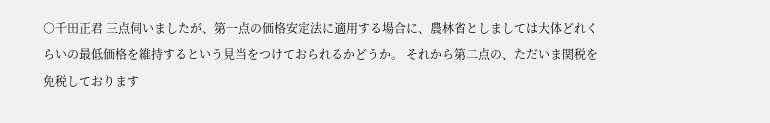○千田正君 三点伺いましたが、第一点の価格安定法に適用する場合に、農林省としましては大体どれくらいの最低価格を維持するという見当をつけておられるかどうか。 それから第二点の、ただいま関税を免税しております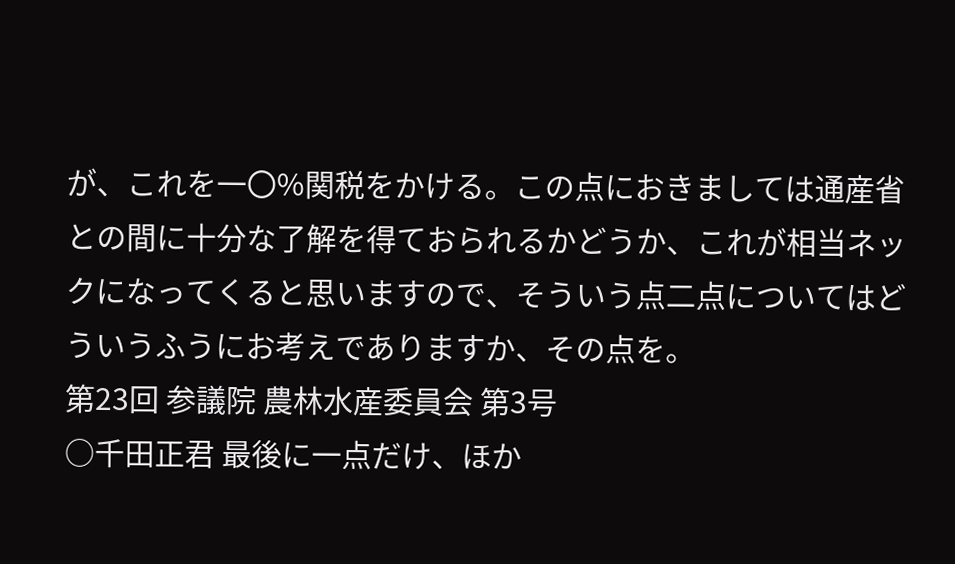が、これを一〇%関税をかける。この点におきましては通産省との間に十分な了解を得ておられるかどうか、これが相当ネックになってくると思いますので、そういう点二点についてはどういうふうにお考えでありますか、その点を。
第23回 参議院 農林水産委員会 第3号
○千田正君 最後に一点だけ、ほか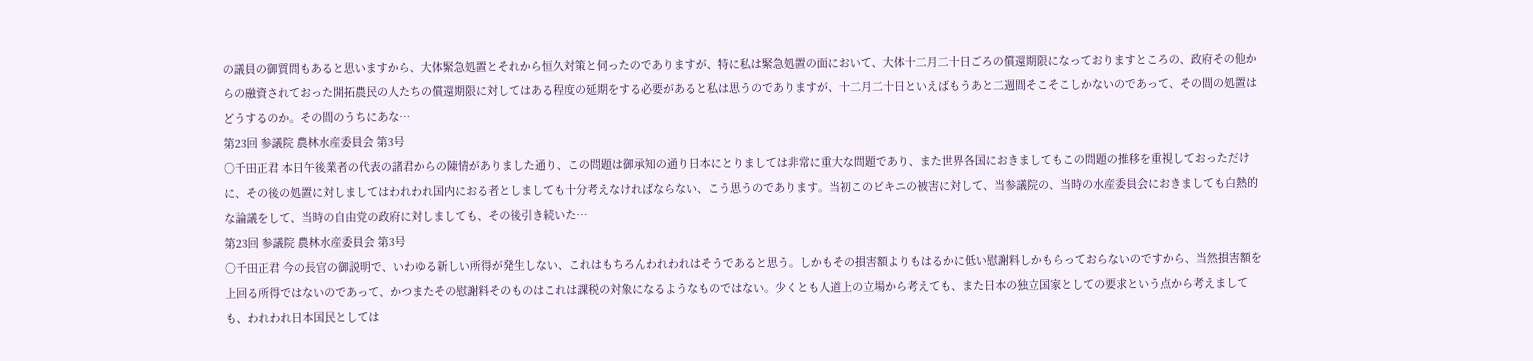の議員の御質問もあると思いますから、大体緊急処置とそれから恒久対策と伺ったのでありますが、特に私は緊急処置の面において、大体十二月二十日ごろの償還期限になっておりますところの、政府その他からの融資されておった開拓農民の人たちの償還期限に対してはある程度の延期をする必要があると私は思うのでありますが、十二月二十日といえばもうあと二週間そこそこしかないのであって、その間の処置はどうするのか。その間のうちにあな…
第23回 参議院 農林水産委員会 第3号
○千田正君 本日午後業者の代表の諸君からの陳情がありました通り、この問題は御承知の通り日本にとりましては非常に重大な問題であり、また世界各国におきましてもこの問題の推移を重視しておっただけに、その後の処置に対しましてはわれわれ国内におる者としましても十分考えなければならない、こう思うのであります。当初このビキニの被害に対して、当参議院の、当時の水産委員会におきましても白熱的な論議をして、当時の自由党の政府に対しましても、その後引き続いた…
第23回 参議院 農林水産委員会 第3号
○千田正君 今の長官の御説明で、いわゆる新しい所得が発生しない、これはもちろんわれわれはそうであると思う。しかもその損害額よりもはるかに低い慰謝料しかもらっておらないのですから、当然損害額を上回る所得ではないのであって、かつまたその慰謝料そのものはこれは課税の対象になるようなものではない。少くとも人道上の立場から考えても、また日本の独立国家としての要求という点から考えましても、われわれ日本国民としては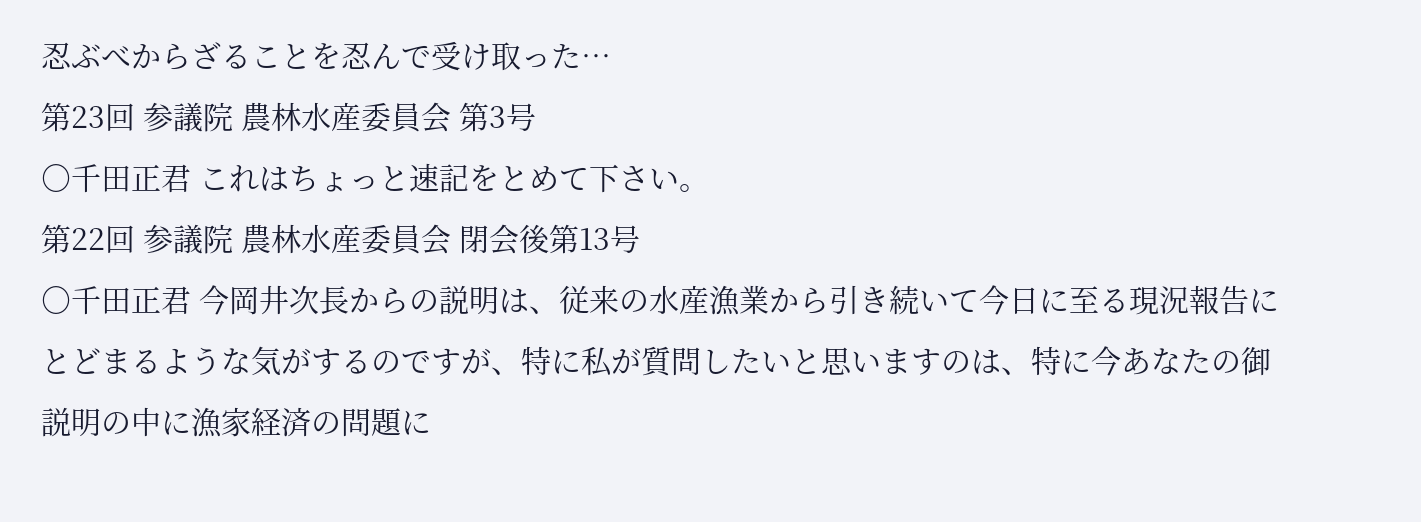忍ぶべからざることを忍んで受け取った…
第23回 参議院 農林水産委員会 第3号
○千田正君 これはちょっと速記をとめて下さい。
第22回 参議院 農林水産委員会 閉会後第13号
○千田正君 今岡井次長からの説明は、従来の水産漁業から引き続いて今日に至る現況報告にとどまるような気がするのですが、特に私が質問したいと思いますのは、特に今あなたの御説明の中に漁家経済の問題に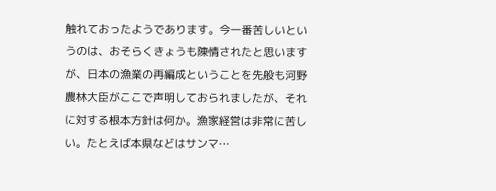触れておったようであります。今一番苦しいというのは、おそらくきょうも陳情されたと思いますが、日本の漁業の再編成ということを先般も河野農林大臣がここで声明しておられましたが、それに対する根本方針は何か。漁家経営は非常に苦しい。たとえば本県などはサンマ…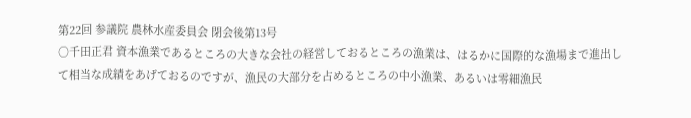第22回 参議院 農林水産委員会 閉会後第13号
○千田正君 資本漁業であるところの大きな会社の経営しておるところの漁業は、はるかに国際的な漁場まで進出して相当な成績をあげておるのですが、漁民の大部分を占めるところの中小漁業、あるいは零細漁民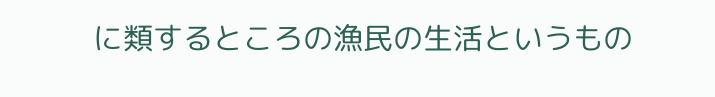に類するところの漁民の生活というもの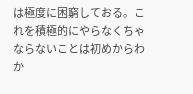は極度に困窮しておる。これを積極的にやらなくちゃならないことは初めからわか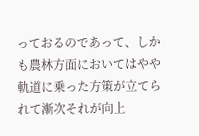っておるのであって、しかも農林方面においてはやや軌道に乗った方策が立てられて漸次それが向上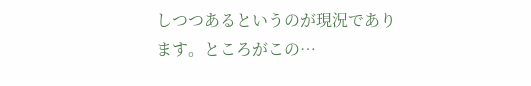しつつあるというのが現況であります。ところがこの…